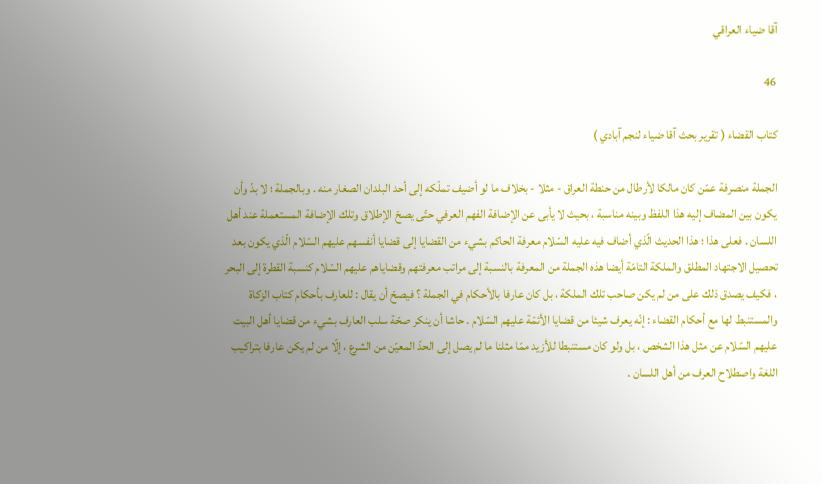آقا ضياء العراقي

46

كتاب القضاء ( تقرير بحث آقا ضياء لنجم آبادي )

الجملة منصرفة عمّن كان مالكا لأرطال من حنطة العراق - مثلا - بخلاف ما لو أضيف تملّكه إلى أحد البلدان الصغار منه . وبالجملة ؛ لا بدّ وأن يكون بين المضاف إليه هذا اللفظ وبينه مناسبة ، بحيث لا يأبى عن الإضافة الفهم العرفي حتّى يصحّ الإطلاق وتلك الإضافة المستعملة عند أهل اللسان . فعلى هذا ؛ هذا الحديث الّذي أضاف فيه عليه السّلام معرفة الحاكم بشيء من القضايا إلى قضايا أنفسهم عليهم السّلام الّذي يكون بعد تحصيل الاجتهاد المطلق والملكة التامّة أيضا هذه الجملة من المعرفة بالنسبة إلى مراتب معرفتهم وقضاياهم عليهم السّلام كنسبة القطرة إلى البحر ، فكيف يصدق ذلك على من لم يكن صاحب تلك الملكة ، بل كان عارفا بالأحكام في الجملة ؟ فيصحّ أن يقال : للعارف بأحكام كتاب الزكاة والمستنبط لها مع أحكام القضاء : إنّه يعرف شيئا من قضايا الأئمّة عليهم السّلام . حاشا أن ينكر صحّة سلب العارف بشيء من قضايا أهل البيت عليهم السّلام عن مثل هذا الشخص ، بل ولو كان مستنبطا للأزيد ممّا مثلنا ما لم يصل إلى الحدّ المعيّن من الشرع ، إلّا من لم يكن عارفا بتراكيب اللغة واصطلاح العرف من أهل اللسان .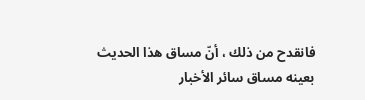فانقدح من ذلك ، أنّ مساق هذا الحديث بعينه مساق سائر الأخبار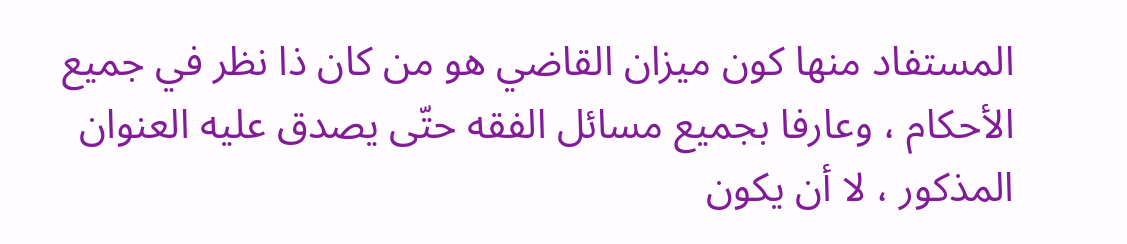المستفاد منها كون ميزان القاضي هو من كان ذا نظر في جميع الأحكام ، وعارفا بجميع مسائل الفقه حتّى يصدق عليه العنوان المذكور ، لا أن يكون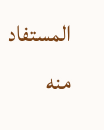المستفاد منه